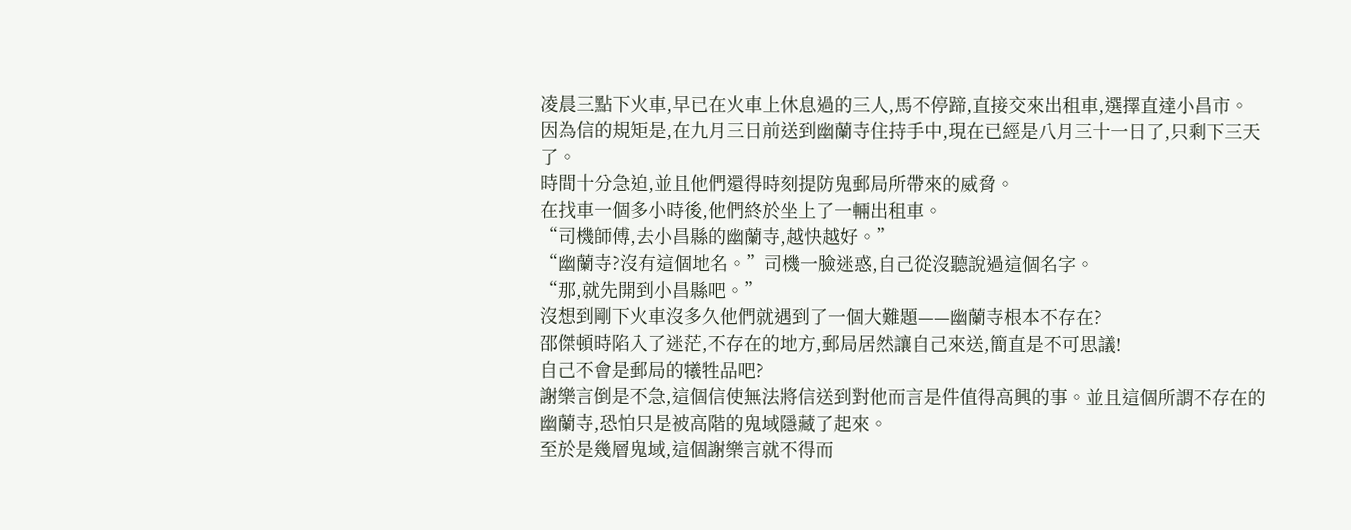凌晨三點下火車,早已在火車上休息過的三人,馬不停蹄,直接交來出租車,選擇直達小昌市。
因為信的規矩是,在九月三日前送到幽蘭寺住持手中,現在已經是八月三十一日了,只剩下三天了。
時間十分急迫,並且他們還得時刻提防鬼郵局所帶來的威脅。
在找車一個多小時後,他們終於坐上了一輛出租車。
“司機師傅,去小昌縣的幽蘭寺,越快越好。”
“幽蘭寺?沒有這個地名。”司機一臉迷惑,自己從沒聽說過這個名字。
“那,就先開到小昌縣吧。”
沒想到剛下火車沒多久他們就遇到了一個大難題——幽蘭寺根本不存在?
邵傑頓時陷入了迷茫,不存在的地方,郵局居然讓自己來送,簡直是不可思議!
自己不會是郵局的犧牲品吧?
謝樂言倒是不急,這個信使無法將信送到對他而言是件值得高興的事。並且這個所謂不存在的幽蘭寺,恐怕只是被高階的鬼域隱藏了起來。
至於是幾層鬼域,這個謝樂言就不得而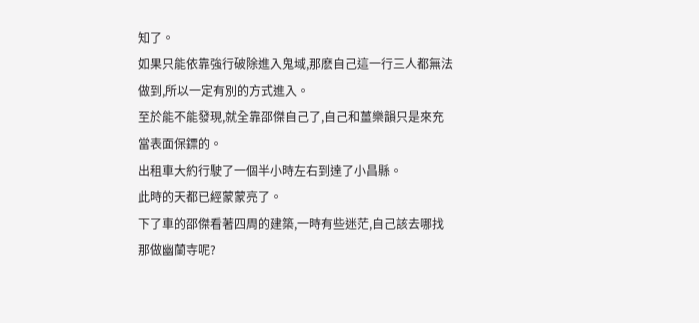知了。
如果只能依靠強行破除進入鬼域,那麽自己這一行三人都無法做到,所以一定有別的方式進入。
至於能不能發現,就全靠邵傑自己了,自己和薑樂韻只是來充當表面保鏢的。
出租車大約行駛了一個半小時左右到達了小昌縣。
此時的天都已經蒙蒙亮了。
下了車的邵傑看著四周的建築,一時有些迷茫,自己該去哪找那做幽蘭寺呢?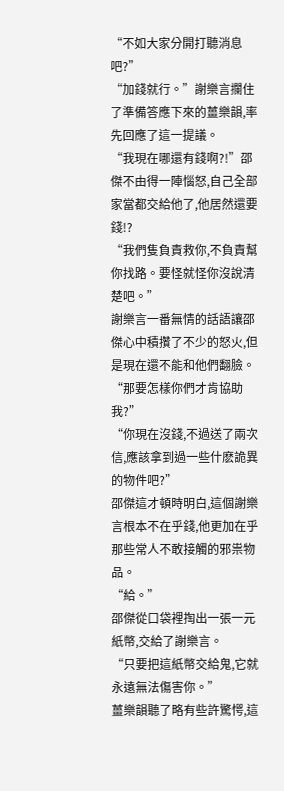“不如大家分開打聽消息吧?”
“加錢就行。”謝樂言攔住了準備答應下來的薑樂韻,率先回應了這一提議。
“我現在哪還有錢啊?!”邵傑不由得一陣惱怒,自己全部家當都交給他了,他居然還要錢!?
“我們隻負責救你,不負責幫你找路。要怪就怪你沒說清楚吧。”
謝樂言一番無情的話語讓邵傑心中積攢了不少的怒火,但是現在還不能和他們翻臉。
“那要怎樣你們才肯協助我?”
“你現在沒錢,不過送了兩次信,應該拿到過一些什麽詭異的物件吧?”
邵傑這才頓時明白,這個謝樂言根本不在乎錢,他更加在乎那些常人不敢接觸的邪祟物品。
“給。”
邵傑從口袋裡掏出一張一元紙幣,交給了謝樂言。
“只要把這紙幣交給鬼,它就永遠無法傷害你。”
薑樂韻聽了略有些許驚愕,這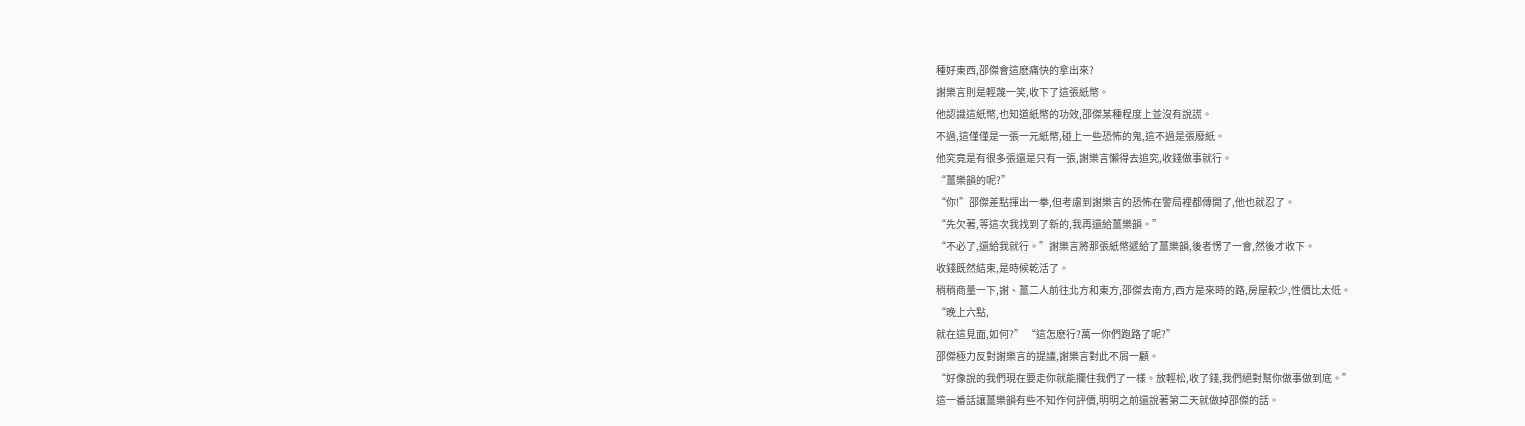種好東西,邵傑會這麽痛快的拿出來?
謝樂言則是輕蔑一笑,收下了這張紙幣。
他認識這紙幣,也知道紙幣的功效,邵傑某種程度上並沒有說謊。
不過,這僅僅是一張一元紙幣,碰上一些恐怖的鬼,這不過是張廢紙。
他究竟是有很多張還是只有一張,謝樂言懶得去追究,收錢做事就行。
“薑樂韻的呢?”
“你!”邵傑差點揮出一拳,但考慮到謝樂言的恐怖在警局裡都傳開了,他也就忍了。
“先欠著,等這次我找到了新的,我再還給薑樂韻。”
“不必了,還給我就行。”謝樂言將那張紙幣遞給了薑樂韻,後者愣了一會,然後才收下。
收錢既然結束,是時候乾活了。
稍稍商量一下,謝、薑二人前往北方和東方,邵傑去南方,西方是來時的路,房屋較少,性價比太低。
“晚上六點,
就在這見面,如何?” “這怎麽行?萬一你們跑路了呢?”
邵傑極力反對謝樂言的提議,謝樂言對此不屑一顧。
“好像說的我們現在要走你就能攔住我們了一樣。放輕松,收了錢,我們絕對幫你做事做到底。”
這一番話讓薑樂韻有些不知作何評價,明明之前還說著第二天就做掉邵傑的話。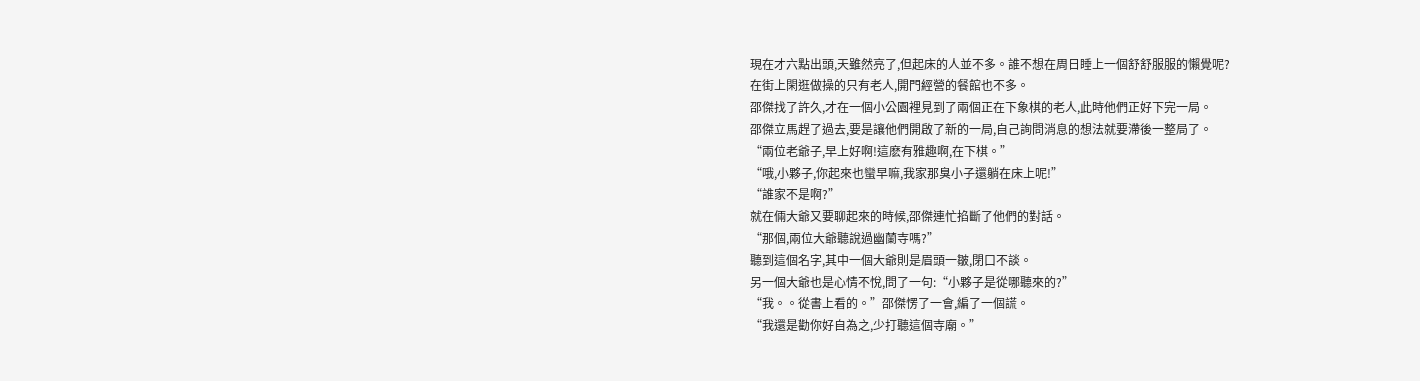現在才六點出頭,天雖然亮了,但起床的人並不多。誰不想在周日睡上一個舒舒服服的懶覺呢?
在街上閑逛做操的只有老人,開門經營的餐館也不多。
邵傑找了許久,才在一個小公園裡見到了兩個正在下象棋的老人,此時他們正好下完一局。
邵傑立馬趕了過去,要是讓他們開啟了新的一局,自己詢問消息的想法就要滯後一整局了。
“兩位老爺子,早上好啊!這麽有雅趣啊,在下棋。”
“哦,小夥子,你起來也蠻早嘛,我家那臭小子還躺在床上呢!”
“誰家不是啊?”
就在倆大爺又要聊起來的時候,邵傑連忙掐斷了他們的對話。
“那個,兩位大爺聽說過幽蘭寺嗎?”
聽到這個名字,其中一個大爺則是眉頭一皺,閉口不談。
另一個大爺也是心情不悅,問了一句:“小夥子是從哪聽來的?”
“我。。從書上看的。”邵傑愣了一會,編了一個謊。
“我還是勸你好自為之,少打聽這個寺廟。”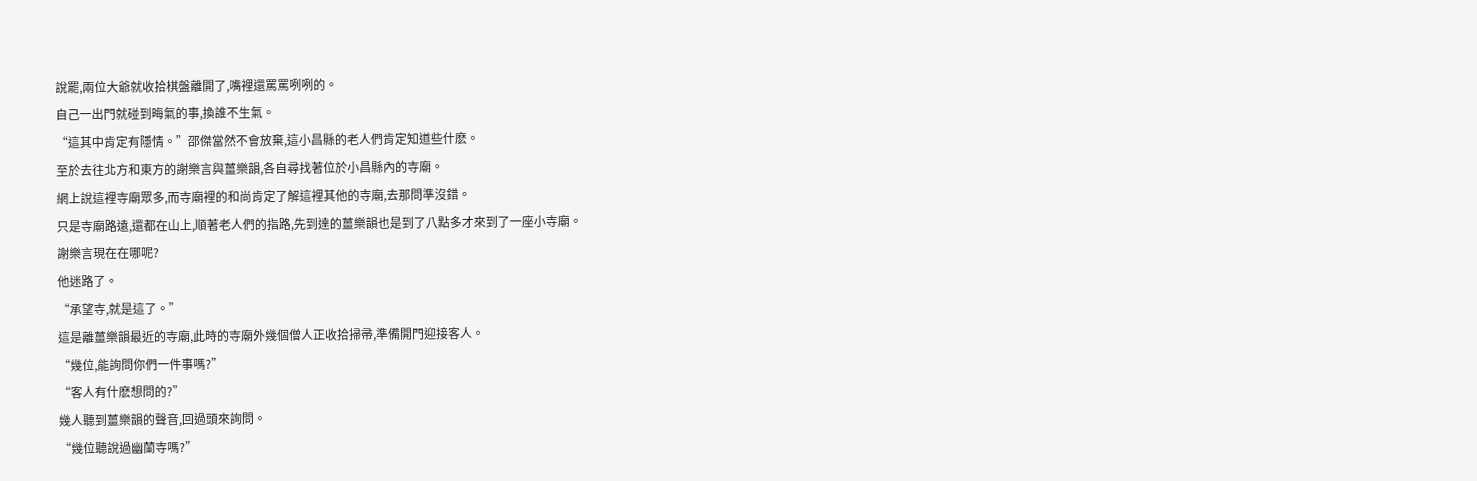說罷,兩位大爺就收拾棋盤離開了,嘴裡還罵罵咧咧的。
自己一出門就碰到晦氣的事,換誰不生氣。
“這其中肯定有隱情。”邵傑當然不會放棄,這小昌縣的老人們肯定知道些什麽。
至於去往北方和東方的謝樂言與薑樂韻,各自尋找著位於小昌縣內的寺廟。
網上說這裡寺廟眾多,而寺廟裡的和尚肯定了解這裡其他的寺廟,去那問準沒錯。
只是寺廟路遠,還都在山上,順著老人們的指路,先到達的薑樂韻也是到了八點多才來到了一座小寺廟。
謝樂言現在在哪呢?
他迷路了。
“承望寺,就是這了。”
這是離薑樂韻最近的寺廟,此時的寺廟外幾個僧人正收拾掃帚,準備開門迎接客人。
“幾位,能詢問你們一件事嗎?”
“客人有什麽想問的?”
幾人聽到薑樂韻的聲音,回過頭來詢問。
“幾位聽說過幽蘭寺嗎?”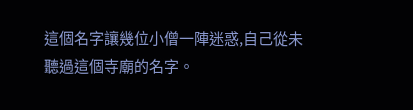這個名字讓幾位小僧一陣迷惑,自己從未聽過這個寺廟的名字。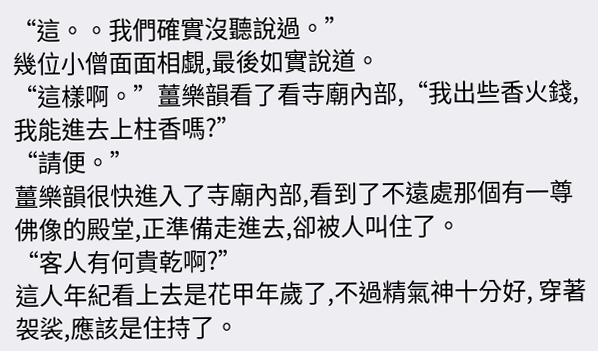“這。。我們確實沒聽說過。”
幾位小僧面面相覷,最後如實說道。
“這樣啊。”薑樂韻看了看寺廟內部,“我出些香火錢,我能進去上柱香嗎?”
“請便。”
薑樂韻很快進入了寺廟內部,看到了不遠處那個有一尊佛像的殿堂,正準備走進去,卻被人叫住了。
“客人有何貴乾啊?”
這人年紀看上去是花甲年歲了,不過精氣神十分好, 穿著袈裟,應該是住持了。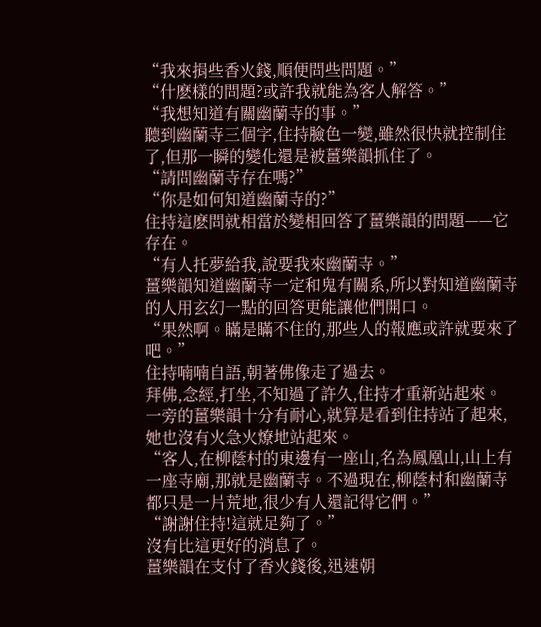“我來捐些香火錢,順便問些問題。”
“什麽樣的問題?或許我就能為客人解答。”
“我想知道有關幽蘭寺的事。”
聽到幽蘭寺三個字,住持臉色一變,雖然很快就控制住了,但那一瞬的變化還是被薑樂韻抓住了。
“請問幽蘭寺存在嗎?”
“你是如何知道幽蘭寺的?”
住持這麽問就相當於變相回答了薑樂韻的問題——它存在。
“有人托夢給我,說要我來幽蘭寺。”
薑樂韻知道幽蘭寺一定和鬼有關系,所以對知道幽蘭寺的人用玄幻一點的回答更能讓他們開口。
“果然啊。瞞是瞞不住的,那些人的報應或許就要來了吧。”
住持喃喃自語,朝著佛像走了過去。
拜佛,念經,打坐,不知過了許久,住持才重新站起來。
一旁的薑樂韻十分有耐心,就算是看到住持站了起來,她也沒有火急火燎地站起來。
“客人,在柳蔭村的東邊有一座山,名為鳳凰山,山上有一座寺廟,那就是幽蘭寺。不過現在,柳蔭村和幽蘭寺都只是一片荒地,很少有人還記得它們。”
“謝謝住持!這就足夠了。”
沒有比這更好的消息了。
薑樂韻在支付了香火錢後,迅速朝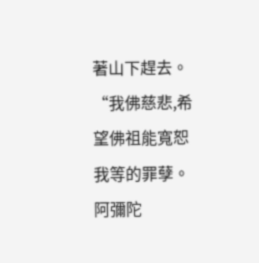著山下趕去。
“我佛慈悲,希望佛祖能寬恕我等的罪孽。阿彌陀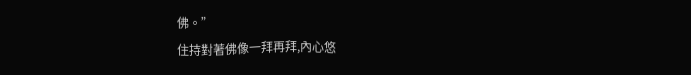佛。”
住持對著佛像一拜再拜,內心悠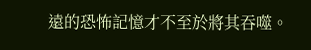遠的恐怖記憶才不至於將其吞噬。